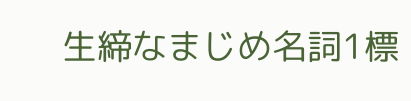生締なまじめ名詞1標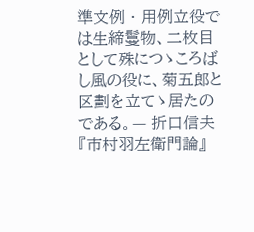準文例 · 用例立役では生締鬘物、二枚目として殊につゝころばし風の役に、菊五郎と区劃を立てゝ居たのである。— 折口信夫 『市村羽左衛門論』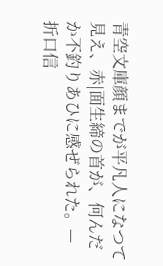青空文庫顔までが平凡人になつて見え、赤|面生締の首が、何んだか不釣りあひに感ぜられた。— 折口信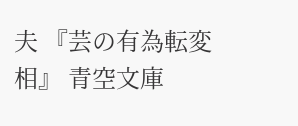夫 『芸の有為転変相』 青空文庫